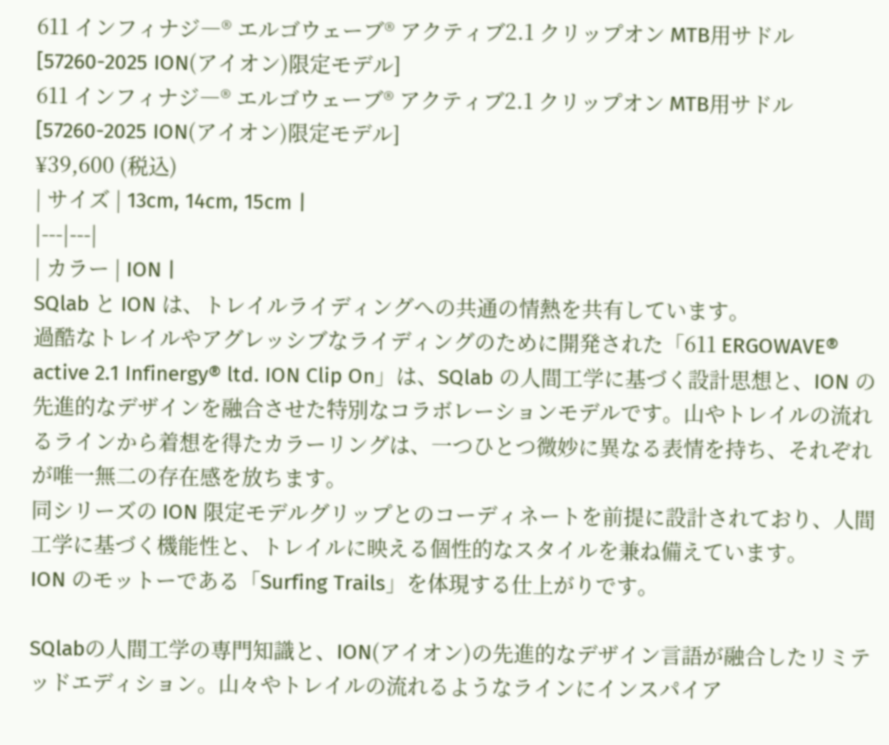611 インフィナジ―® エルゴウェーブ® アクティブ2.1 クリップオン MTB用サドル
[57260-2025 ION(アイオン)限定モデル]
611 インフィナジ―® エルゴウェーブ® アクティブ2.1 クリップオン MTB用サドル
[57260-2025 ION(アイオン)限定モデル]
¥39,600 (税込)
| サイズ | 13cm, 14cm, 15cm |
|---|---|
| カラー | ION |
SQlab と ION は、トレイルライディングへの共通の情熱を共有しています。
過酷なトレイルやアグレッシブなライディングのために開発された「611 ERGOWAVE® active 2.1 Infinergy® ltd. ION Clip On」は、SQlab の人間工学に基づく設計思想と、ION の先進的なデザインを融合させた特別なコラボレーションモデルです。山やトレイルの流れるラインから着想を得たカラーリングは、一つひとつ微妙に異なる表情を持ち、それぞれが唯一無二の存在感を放ちます。
同シリーズの ION 限定モデルグリップとのコーディネートを前提に設計されており、人間工学に基づく機能性と、トレイルに映える個性的なスタイルを兼ね備えています。
ION のモットーである「Surfing Trails」を体現する仕上がりです。

SQlabの人間工学の専門知識と、ION(アイオン)の先進的なデザイン言語が融合したリミテッドエディション。山々やトレイルの流れるようなラインにインスパイア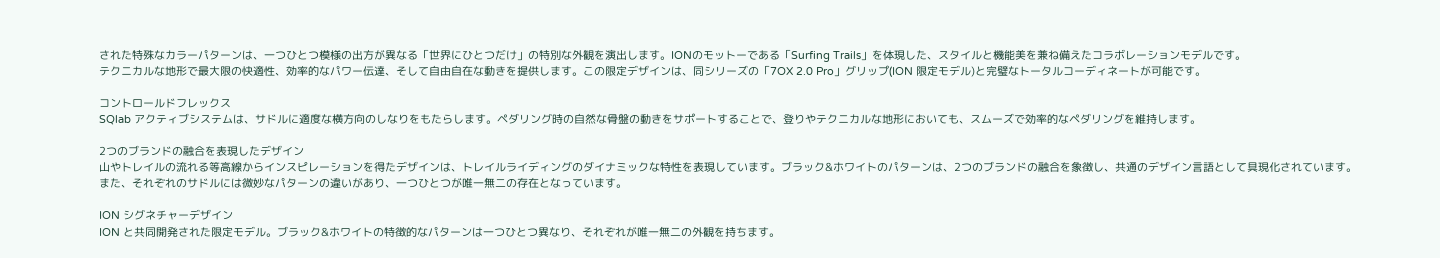された特殊なカラーパターンは、一つひとつ模様の出方が異なる「世界にひとつだけ」の特別な外観を演出します。IONのモットーである「Surfing Trails」を体現した、スタイルと機能美を兼ね備えたコラボレーションモデルです。
テクニカルな地形で最大限の快適性、効率的なパワー伝達、そして自由自在な動きを提供します。この限定デザインは、同シリーズの「7OX 2.0 Pro」グリップ(ION 限定モデル)と完璧なトータルコーディネートが可能です。

コントロールドフレックス
SQlab アクティブシステムは、サドルに適度な横方向のしなりをもたらします。ペダリング時の自然な骨盤の動きをサポートすることで、登りやテクニカルな地形においても、スムーズで効率的なペダリングを維持します。

2つのブランドの融合を表現したデザイン
山やトレイルの流れる等高線からインスピレーションを得たデザインは、トレイルライディングのダイナミックな特性を表現しています。ブラック&ホワイトのパターンは、2つのブランドの融合を象徴し、共通のデザイン言語として具現化されています。
また、それぞれのサドルには微妙なパターンの違いがあり、一つひとつが唯一無二の存在となっています。

ION シグネチャーデザイン
ION と共同開発された限定モデル。ブラック&ホワイトの特徴的なパターンは一つひとつ異なり、それぞれが唯一無二の外観を持ちます。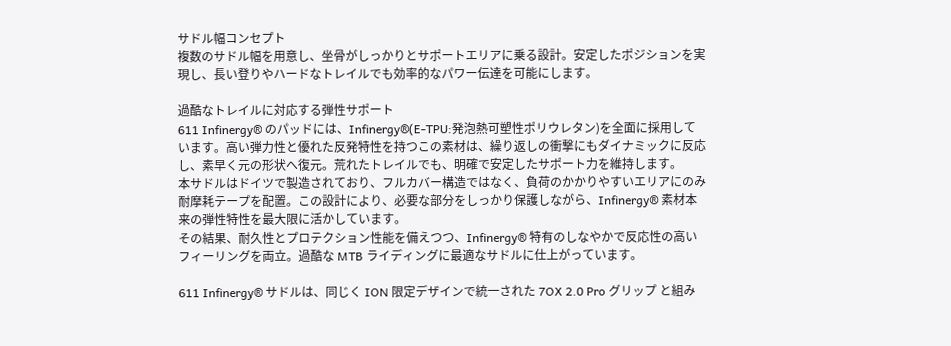サドル幅コンセプト
複数のサドル幅を用意し、坐骨がしっかりとサポートエリアに乗る設計。安定したポジションを実現し、長い登りやハードなトレイルでも効率的なパワー伝達を可能にします。

過酷なトレイルに対応する弾性サポート
611 Infinergy® のパッドには、Infinergy®(E‑TPU:発泡熱可塑性ポリウレタン)を全面に採用しています。高い弾力性と優れた反発特性を持つこの素材は、繰り返しの衝撃にもダイナミックに反応し、素早く元の形状へ復元。荒れたトレイルでも、明確で安定したサポート力を維持します。
本サドルはドイツで製造されており、フルカバー構造ではなく、負荷のかかりやすいエリアにのみ耐摩耗テープを配置。この設計により、必要な部分をしっかり保護しながら、Infinergy® 素材本来の弾性特性を最大限に活かしています。
その結果、耐久性とプロテクション性能を備えつつ、Infinergy® 特有のしなやかで反応性の高いフィーリングを両立。過酷な MTB ライディングに最適なサドルに仕上がっています。

611 Infinergy® サドルは、同じく ION 限定デザインで統一された 7OX 2.0 Pro グリップ と組み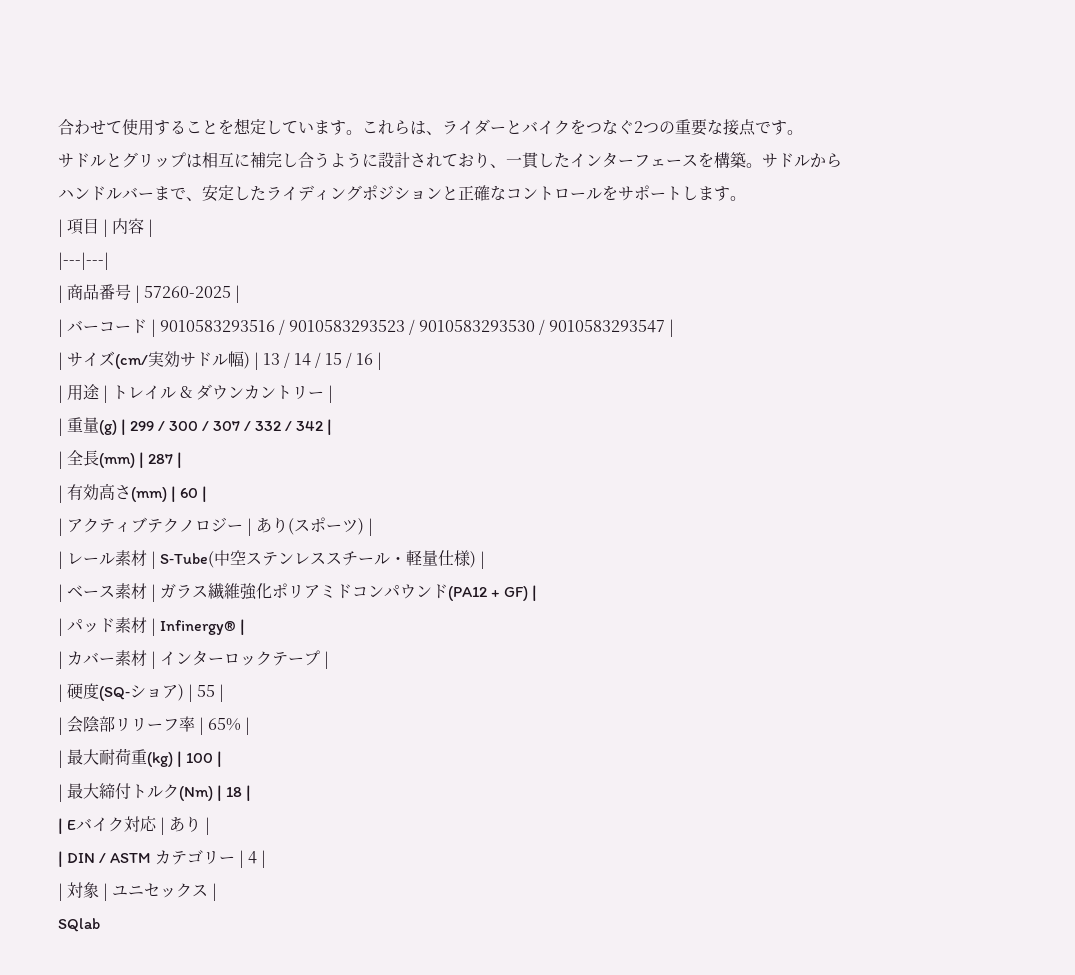合わせて使用することを想定しています。これらは、ライダーとバイクをつなぐ2つの重要な接点です。
サドルとグリップは相互に補完し合うように設計されており、一貫したインターフェースを構築。サドルからハンドルバーまで、安定したライディングポジションと正確なコントロールをサポートします。
| 項目 | 内容 |
|---|---|
| 商品番号 | 57260‑2025 |
| バーコード | 9010583293516 / 9010583293523 / 9010583293530 / 9010583293547 |
| サイズ(cm/実効サドル幅) | 13 / 14 / 15 / 16 |
| 用途 | トレイル & ダウンカントリー |
| 重量(g) | 299 / 300 / 307 / 332 / 342 |
| 全長(mm) | 287 |
| 有効高さ(mm) | 60 |
| アクティブテクノロジー | あり(スポーツ) |
| レール素材 | S‑Tube(中空ステンレススチール・軽量仕様) |
| ベース素材 | ガラス繊維強化ポリアミドコンパウンド(PA12 + GF) |
| パッド素材 | Infinergy® |
| カバー素材 | インターロックテープ |
| 硬度(SQ‑ショア) | 55 |
| 会陰部リリーフ率 | 65% |
| 最大耐荷重(kg) | 100 |
| 最大締付トルク(Nm) | 18 |
| Eバイク対応 | あり |
| DIN / ASTM カテゴリー | 4 |
| 対象 | ユニセックス |
SQlab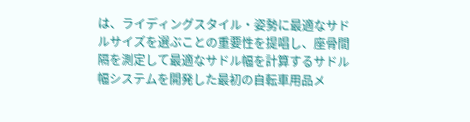は、ライディングスタイル・姿勢に最適なサドルサイズを選ぶことの重要性を提唱し、座骨間隔を測定して最適なサドル幅を計算するサドル幅システムを開発した最初の自転車用品メ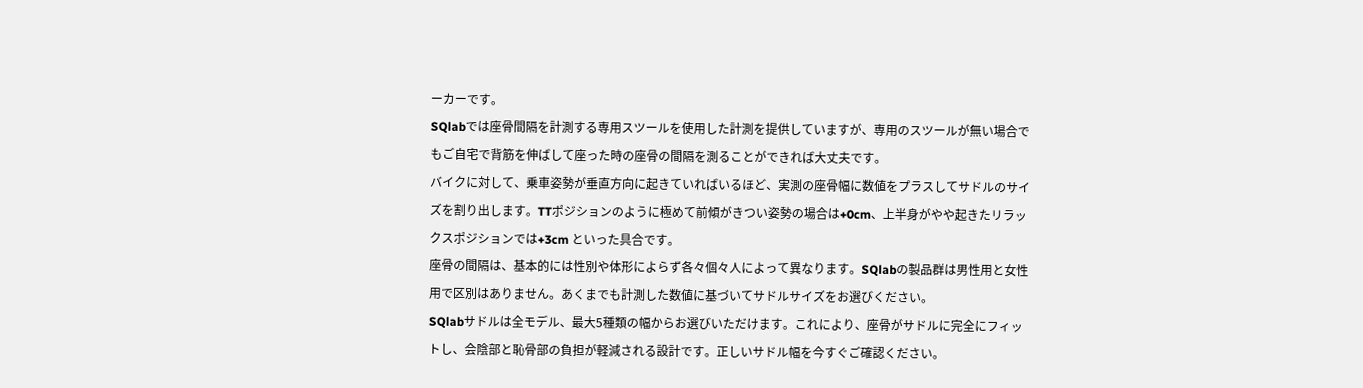ーカーです。
SQlabでは座骨間隔を計測する専用スツールを使用した計測を提供していますが、専用のスツールが無い場合でもご自宅で背筋を伸ばして座った時の座骨の間隔を測ることができれば大丈夫です。
バイクに対して、乗車姿勢が垂直方向に起きていればいるほど、実測の座骨幅に数値をプラスしてサドルのサイズを割り出します。TTポジションのように極めて前傾がきつい姿勢の場合は+0cm、上半身がやや起きたリラックスポジションでは+3cm といった具合です。
座骨の間隔は、基本的には性別や体形によらず各々個々人によって異なります。SQlabの製品群は男性用と女性用で区別はありません。あくまでも計測した数値に基づいてサドルサイズをお選びください。
SQlabサドルは全モデル、最大5種類の幅からお選びいただけます。これにより、座骨がサドルに完全にフィットし、会陰部と恥骨部の負担が軽減される設計です。正しいサドル幅を今すぐご確認ください。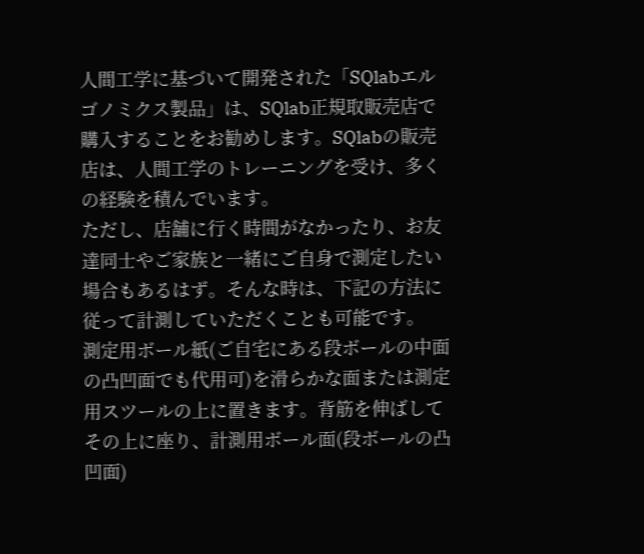人間工学に基づいて開発された「SQlabエルゴノミクス製品」は、SQlab正規取販売店で購入することをお勧めします。SQlabの販売店は、人間工学のトレーニングを受け、多くの経験を積んでいます。
ただし、店舗に行く時間がなかったり、お友達同士やご家族と一緒にご自身で測定したい場合もあるはず。そんな時は、下記の方法に従って計測していただくことも可能です。
測定用ボール紙(ご自宅にある段ボールの中面の凸凹面でも代用可)を滑らかな面または測定用スツールの上に置きます。背筋を伸ばしてその上に座り、計測用ボール面(段ボールの凸凹面)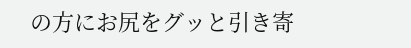の方にお尻をグッと引き寄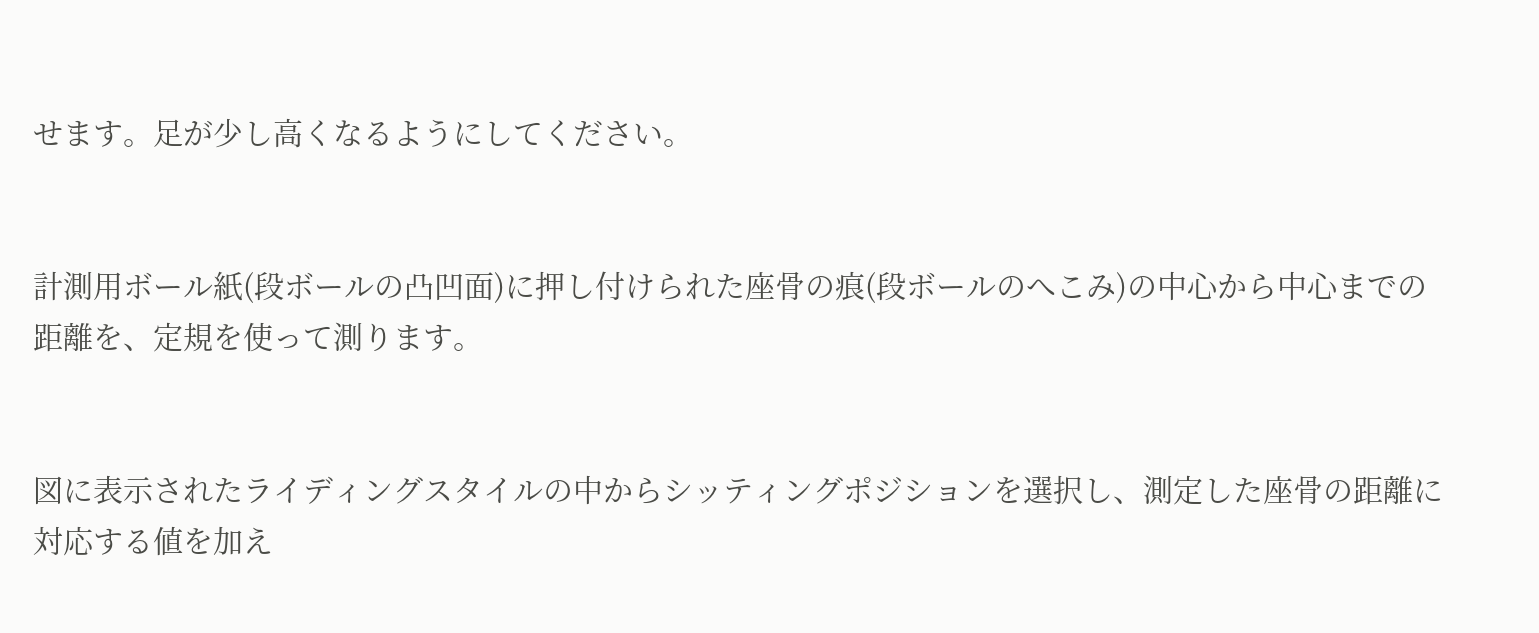せます。足が少し高くなるようにしてください。


計測用ボール紙(段ボールの凸凹面)に押し付けられた座骨の痕(段ボールのへこみ)の中心から中心までの距離を、定規を使って測ります。


図に表示されたライディングスタイルの中からシッティングポジションを選択し、測定した座骨の距離に対応する値を加え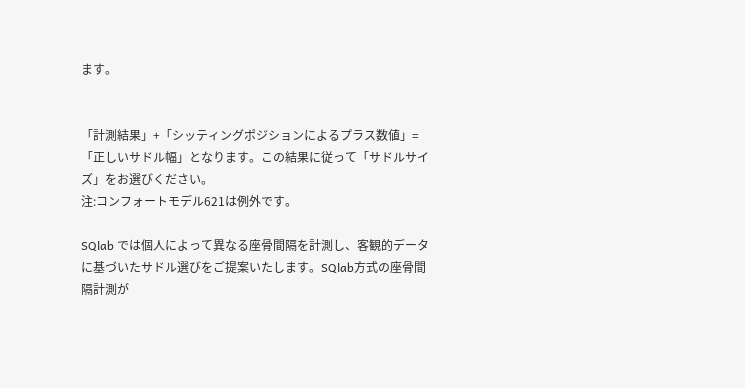ます。


「計測結果」+「シッティングポジションによるプラス数値」=「正しいサドル幅」となります。この結果に従って「サドルサイズ」をお選びください。
注:コンフォートモデル621は例外です。

SQlab では個人によって異なる座骨間隔を計測し、客観的データに基づいたサドル選びをご提案いたします。SQlab方式の座骨間隔計測が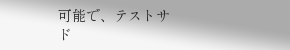可能で、テストサド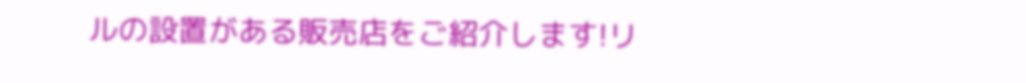ルの設置がある販売店をご紹介します!リ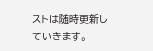ストは随時更新していきます。